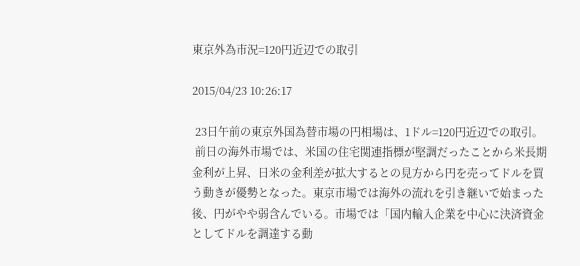東京外為市況=120円近辺での取引

2015/04/23 10:26:17

 23日午前の東京外国為替市場の円相場は、1ドル=120円近辺での取引。
 前日の海外市場では、米国の住宅関連指標が堅調だったことから米長期金利が上昇、日米の金利差が拡大するとの見方から円を売ってドルを買う動きが優勢となった。東京市場では海外の流れを引き継いで始まった後、円がやや弱含んでいる。市場では「国内輸入企業を中心に決済資金としてドルを調達する動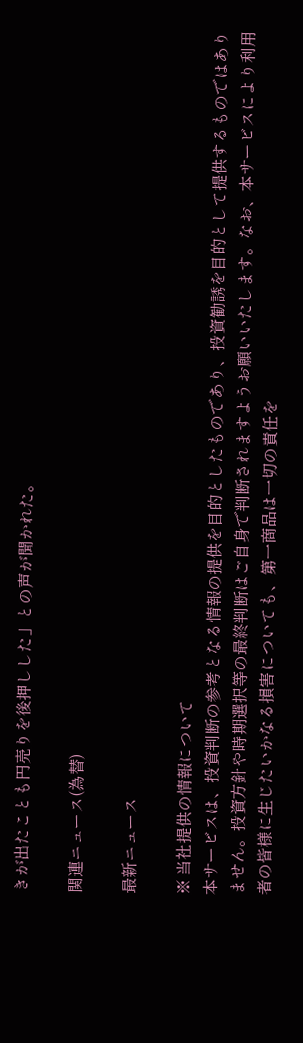きが出たことも円売りを後押しした」との声が聞かれた。

関連ニュース(為替)

最新ニュース

※ 当社提供の情報について
本サービスは、投資判断の参考となる情報の提供を目的としたものであり、投資勧誘を目的として提供するものではありません。投資方針や時期選択等の最終判断はご自身で判断されますようお願いいたします。なお、本サービスにより利用者の皆様に生じたいかなる損害についても、第一商品は一切の責任を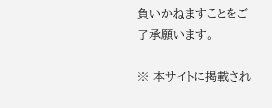負いかねますことをご了承願います。

※ 本サイトに掲載され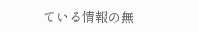ている情報の無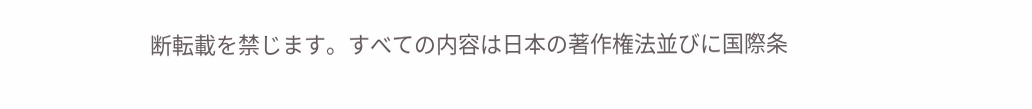断転載を禁じます。すべての内容は日本の著作権法並びに国際条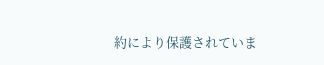約により保護されていま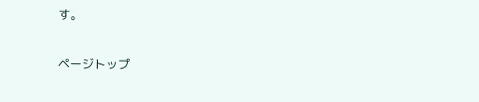す。

ページトップ